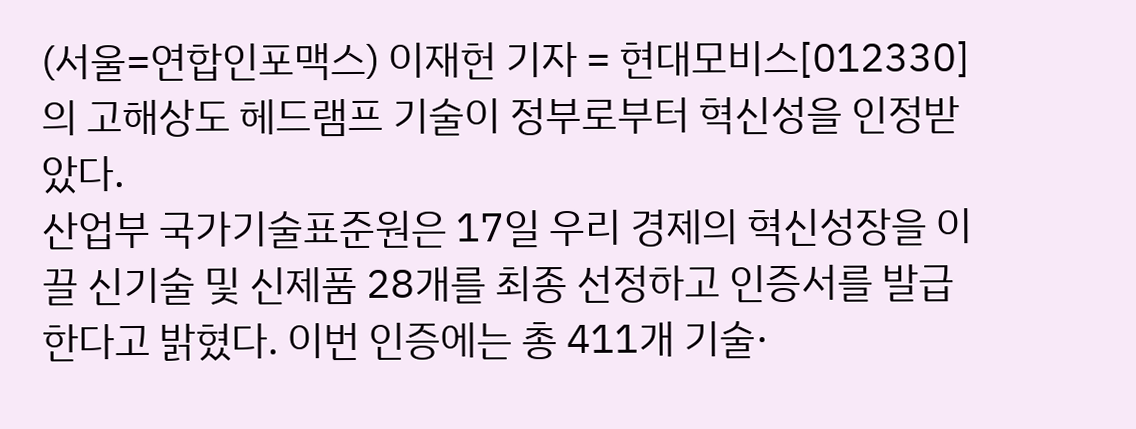(서울=연합인포맥스) 이재헌 기자 = 현대모비스[012330]의 고해상도 헤드램프 기술이 정부로부터 혁신성을 인정받았다.
산업부 국가기술표준원은 17일 우리 경제의 혁신성장을 이끌 신기술 및 신제품 28개를 최종 선정하고 인증서를 발급한다고 밝혔다. 이번 인증에는 총 411개 기술·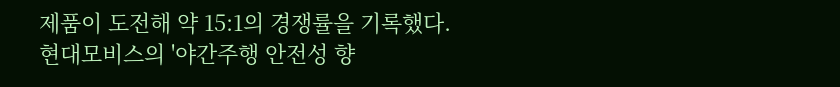제품이 도전해 약 15:1의 경쟁률을 기록했다.
현대모비스의 '야간주행 안전성 향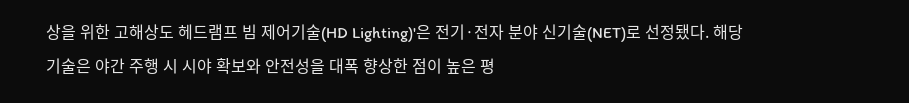상을 위한 고해상도 헤드램프 빔 제어기술(HD Lighting)'은 전기·전자 분야 신기술(NET)로 선정됐다. 해당 기술은 야간 주행 시 시야 확보와 안전성을 대폭 향상한 점이 높은 평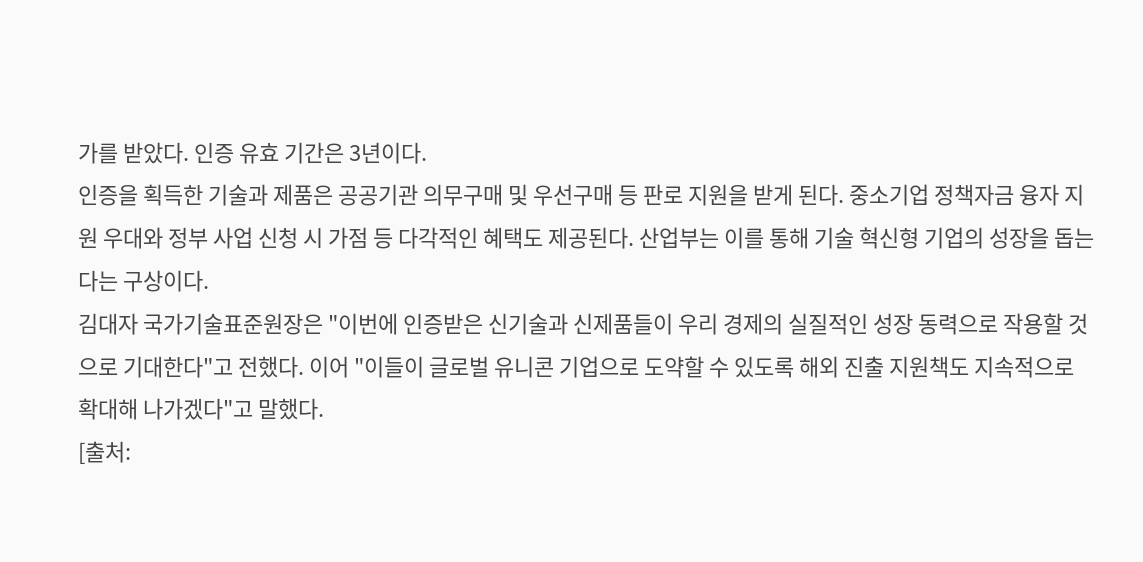가를 받았다. 인증 유효 기간은 3년이다.
인증을 획득한 기술과 제품은 공공기관 의무구매 및 우선구매 등 판로 지원을 받게 된다. 중소기업 정책자금 융자 지원 우대와 정부 사업 신청 시 가점 등 다각적인 혜택도 제공된다. 산업부는 이를 통해 기술 혁신형 기업의 성장을 돕는다는 구상이다.
김대자 국가기술표준원장은 "이번에 인증받은 신기술과 신제품들이 우리 경제의 실질적인 성장 동력으로 작용할 것으로 기대한다"고 전했다. 이어 "이들이 글로벌 유니콘 기업으로 도약할 수 있도록 해외 진출 지원책도 지속적으로 확대해 나가겠다"고 말했다.
[출처: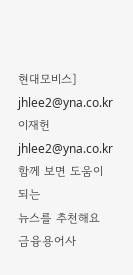현대모비스]
jhlee2@yna.co.kr
이재헌
jhlee2@yna.co.kr
함께 보면 도움이 되는
뉴스를 추천해요
금융용어사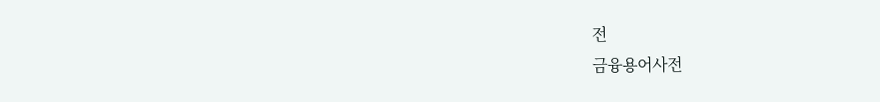전
금융용어사전